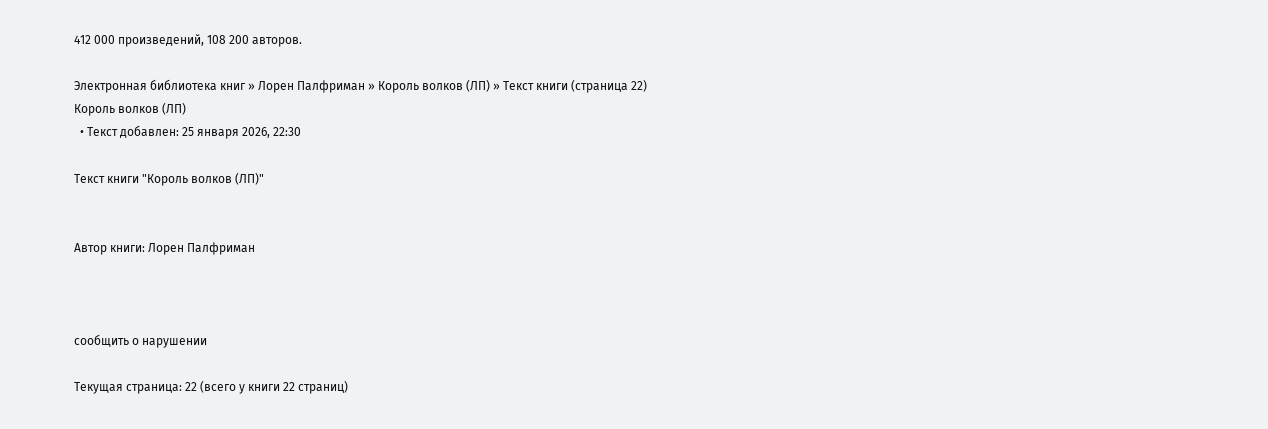412 000 произведений, 108 200 авторов.

Электронная библиотека книг » Лорен Палфриман » Король волков (ЛП) » Текст книги (страница 22)
Король волков (ЛП)
  • Текст добавлен: 25 января 2026, 22:30

Текст книги "Король волков (ЛП)"


Автор книги: Лорен Палфриман



сообщить о нарушении

Текущая страница: 22 (всего у книги 22 страниц)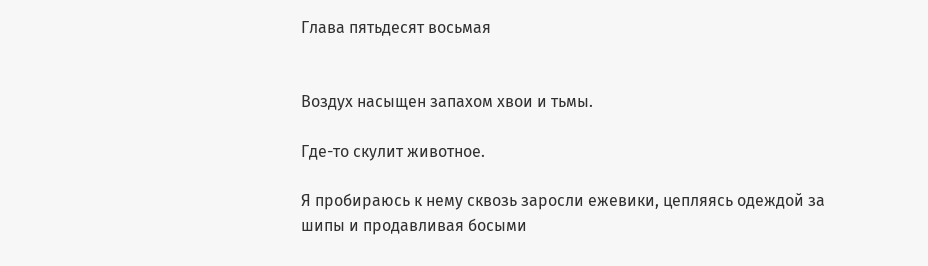Глава пятьдесят восьмая


Воздух насыщен запахом хвои и тьмы.

Где-то скулит животное.

Я пробираюсь к нему сквозь заросли ежевики, цепляясь одеждой за шипы и продавливая босыми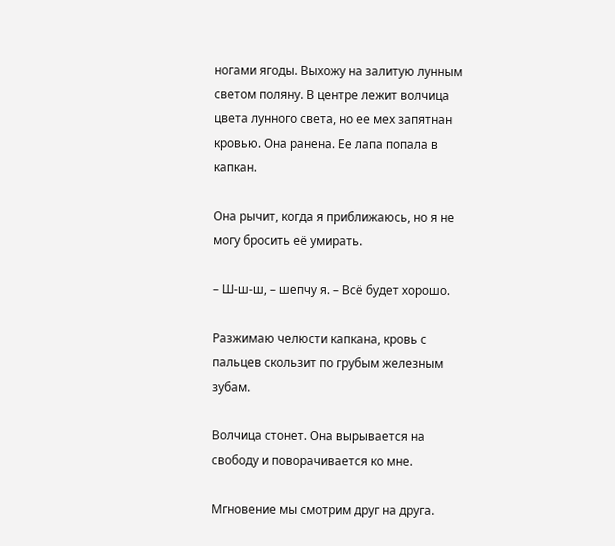ногами ягоды. Выхожу на залитую лунным светом поляну. В центре лежит волчица цвета лунного света, но ее мех запятнан кровью. Она ранена. Ее лапа попала в капкан.

Она рычит, когда я приближаюсь, но я не могу бросить её умирать.

– Ш-ш-ш, – шепчу я. – Всё будет хорошо.

Разжимаю челюсти капкана, кровь с пальцев скользит по грубым железным зубам.

Волчица стонет. Она вырывается на свободу и поворачивается ко мне.

Мгновение мы смотрим друг на друга.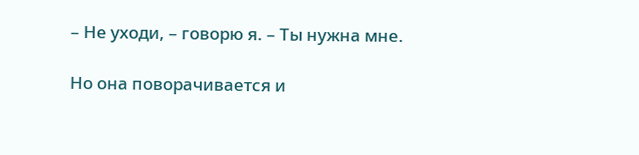– Не уходи, – говорю я. – Ты нужна мне.

Но она поворачивается и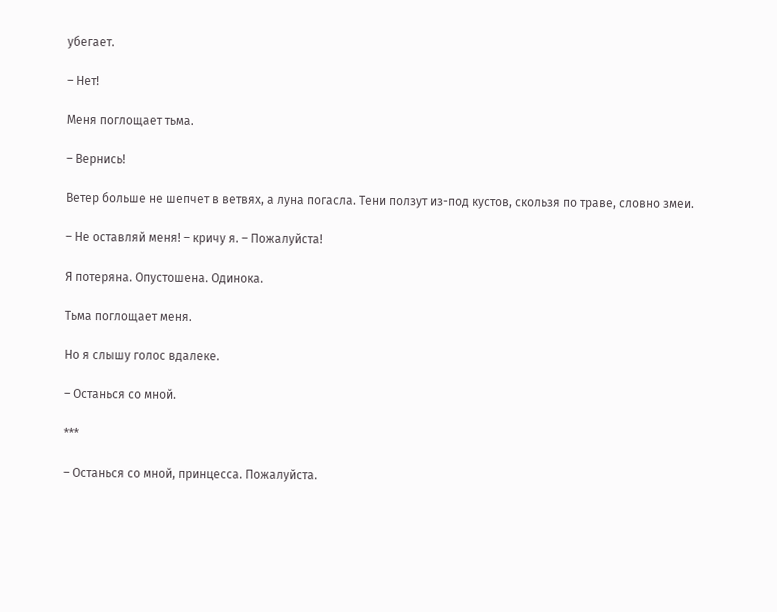убегает.

– Нет!

Меня поглощает тьма.

– Вернись!

Ветер больше не шепчет в ветвях, а луна погасла. Тени ползут из-под кустов, скользя по траве, словно змеи.

– Не оставляй меня! – кричу я. – Пожалуйста!

Я потеряна. Опустошена. Одинока.

Тьма поглощает меня.

Но я слышу голос вдалеке.

– Останься со мной.

***

– Останься со мной, принцесса. Пожалуйста.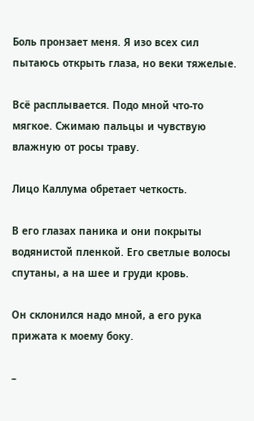Боль пронзает меня. Я изо всех сил пытаюсь открыть глаза, но веки тяжелые.

Всё расплывается. Подо мной что-то мягкое. Сжимаю пальцы и чувствую влажную от росы траву.

Лицо Каллума обретает четкость.

В его глазах паника и они покрыты водянистой пленкой. Его светлые волосы спутаны, а на шее и груди кровь.

Он склонился надо мной, а его рука прижата к моему боку.

–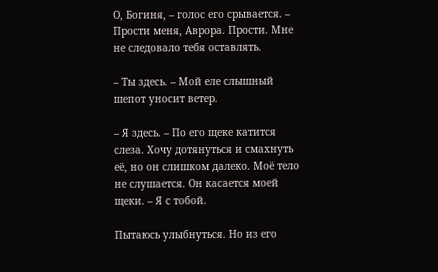О, Богиня, – голос его срывается. – Прости меня, Аврора. Прости. Мне не следовало тебя оставлять.

– Ты здесь. – Мой еле слышный шепот уносит ветер.

– Я здесь. – По его щеке катится слеза. Хочу дотянуться и смахнуть её, но он слишком далеко. Моё тело не слушается. Он касается моей щеки. – Я с тобой.

Пытаюсь улыбнуться. Но из его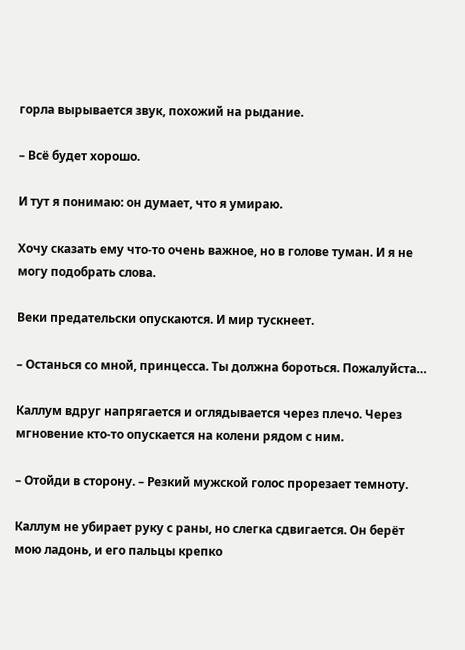горла вырывается звук, похожий на рыдание.

– Всё будет хорошо.

И тут я понимаю: он думает, что я умираю.

Хочу сказать ему что-то очень важное, но в голове туман. И я не могу подобрать слова.

Веки предательски опускаются. И мир тускнеет.

– Останься со мной, принцесса. Ты должна бороться. Пожалуйста…

Каллум вдруг напрягается и оглядывается через плечо. Через мгновение кто-то опускается на колени рядом с ним.

– Отойди в сторону. – Резкий мужской голос прорезает темноту.

Каллум не убирает руку с раны, но слегка сдвигается. Он берёт мою ладонь, и его пальцы крепко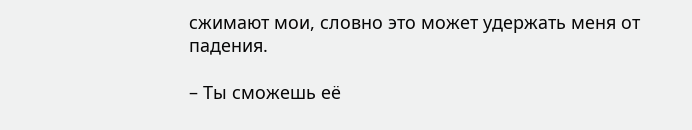сжимают мои, словно это может удержать меня от падения.

– Ты сможешь её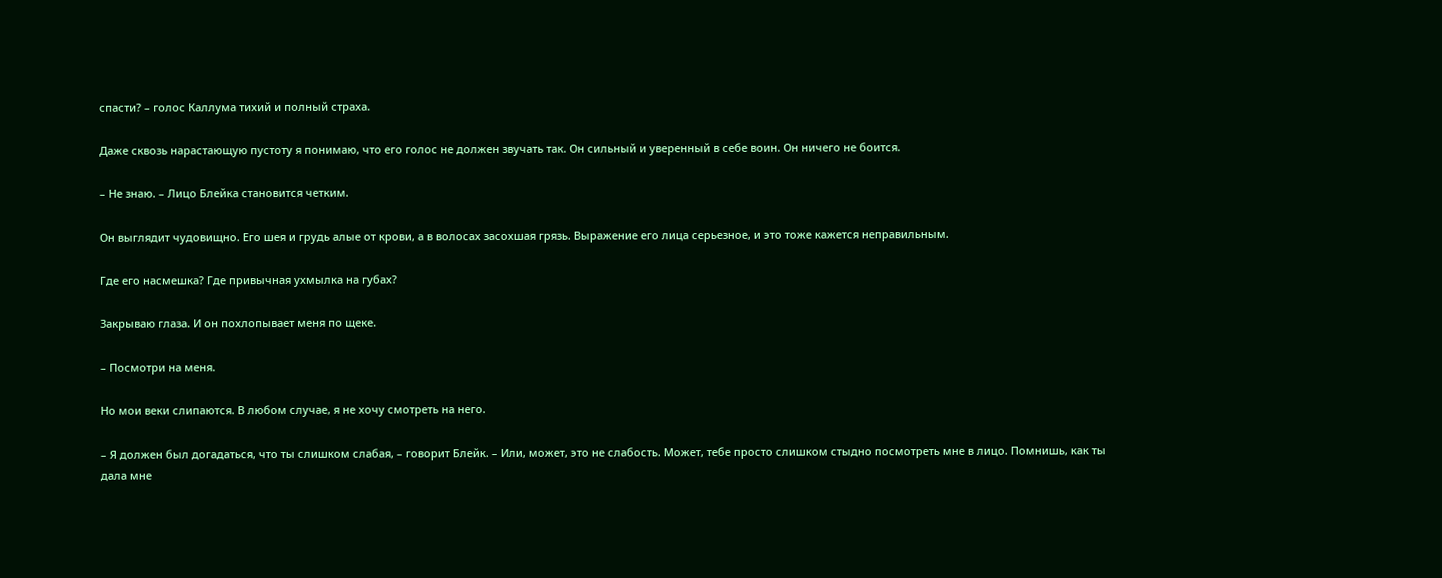спасти? – голос Каллума тихий и полный страха.

Даже сквозь нарастающую пустоту я понимаю, что его голос не должен звучать так. Он сильный и уверенный в себе воин. Он ничего не боится.

– Не знаю. – Лицо Блейка становится четким.

Он выглядит чудовищно. Его шея и грудь алые от крови, а в волосах засохшая грязь. Выражение его лица серьезное, и это тоже кажется неправильным.

Где его насмешка? Где привычная ухмылка на губах?

Закрываю глаза. И он похлопывает меня по щеке.

– Посмотри на меня.

Но мои веки слипаются. В любом случае, я не хочу смотреть на него.

– Я должен был догадаться, что ты слишком слабая, – говорит Блейк. – Или, может, это не слабость. Может, тебе просто слишком стыдно посмотреть мне в лицо. Помнишь, как ты дала мне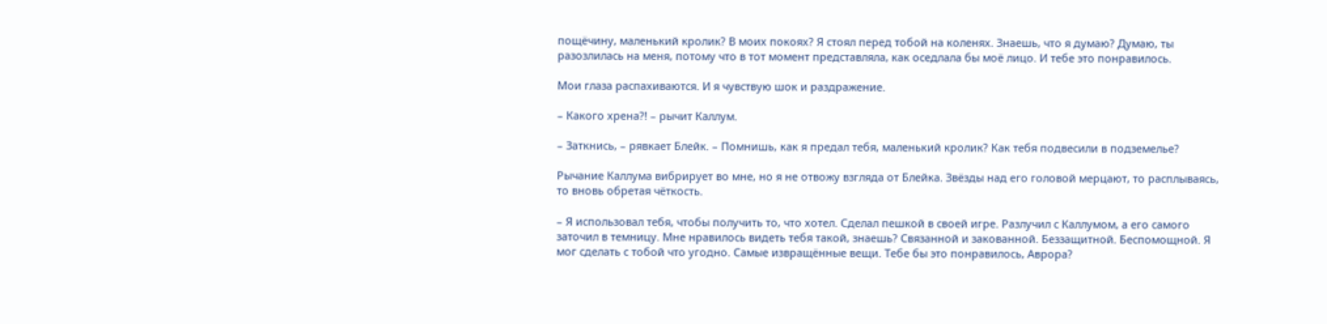пощёчину, маленький кролик? В моих покоях? Я стоял перед тобой на коленях. Знаешь, что я думаю? Думаю, ты разозлилась на меня, потому что в тот момент представляла, как оседлала бы моё лицо. И тебе это понравилось.

Мои глаза распахиваются. И я чувствую шок и раздражение.

– Какого хрена?! – рычит Каллум.

– Заткнись, – рявкает Блейк. – Помнишь, как я предал тебя, маленький кролик? Как тебя подвесили в подземелье?

Рычание Каллума вибрирует во мне, но я не отвожу взгляда от Блейка. Звёзды над его головой мерцают, то расплываясь, то вновь обретая чёткость.

– Я использовал тебя, чтобы получить то, что хотел. Сделал пешкой в своей игре. Разлучил с Каллумом, а его самого заточил в темницу. Мне нравилось видеть тебя такой, знаешь? Связанной и закованной. Беззащитной. Беспомощной. Я мог сделать с тобой что угодно. Самые извращённые вещи. Тебе бы это понравилось, Аврора?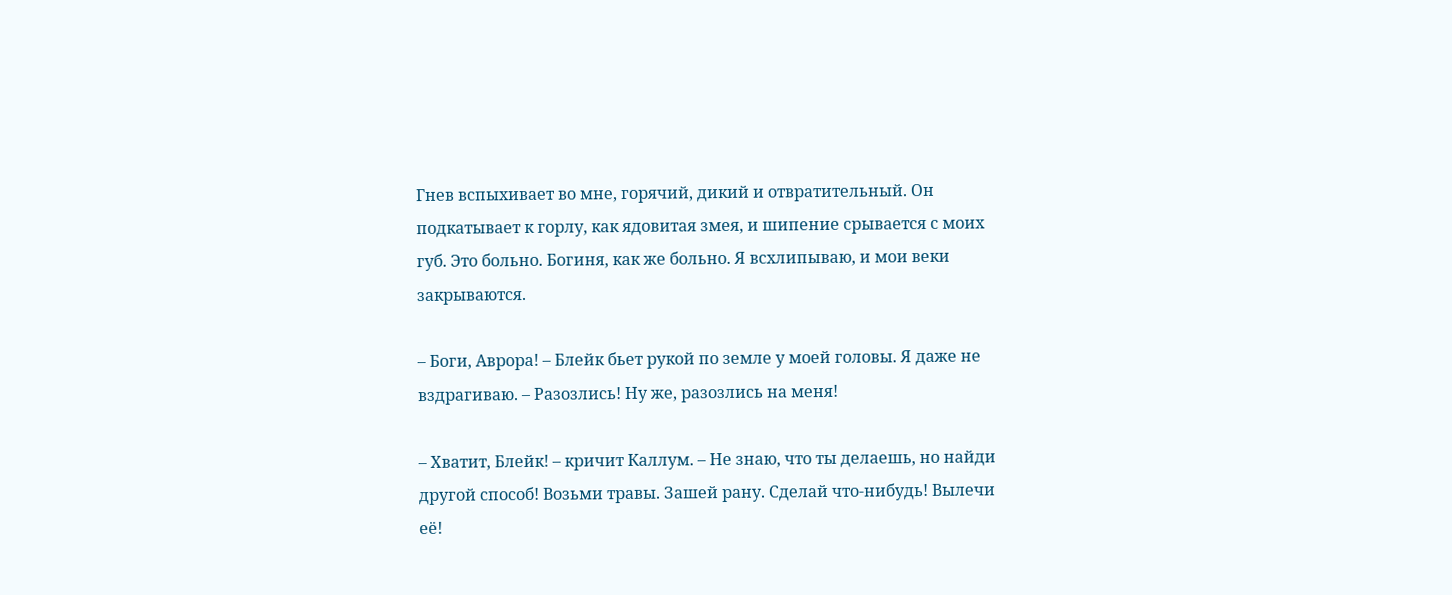Гнев вспыхивает во мне, горячий, дикий и отвратительный. Он подкатывает к горлу, как ядовитая змея, и шипение срывается с моих губ. Это больно. Богиня, как же больно. Я всхлипываю, и мои веки закрываются.

– Боги, Аврора! – Блейк бьет рукой по земле у моей головы. Я даже не вздрагиваю. – Разозлись! Ну же, разозлись на меня!

– Хватит, Блейк! – кричит Каллум. – Не знаю, что ты делаешь, но найди другой способ! Возьми травы. Зашей рану. Сделай что-нибудь! Вылечи её!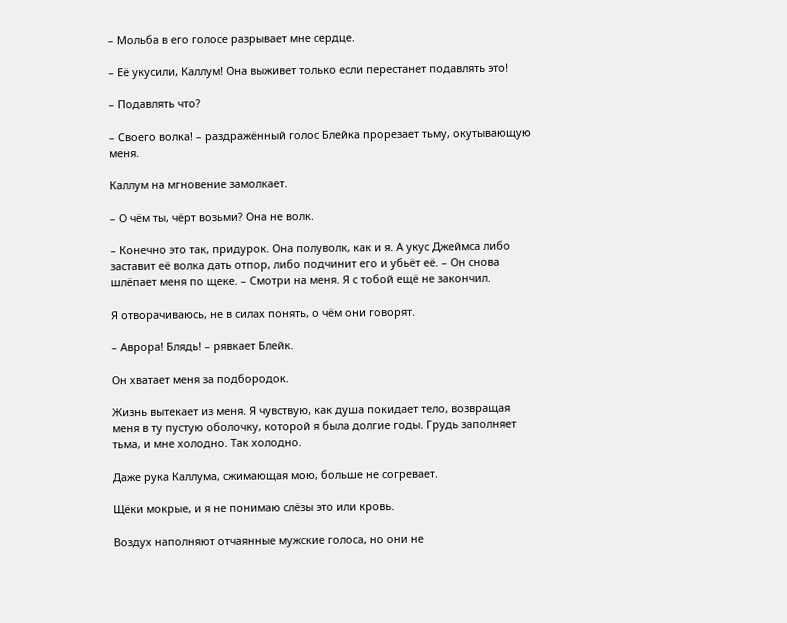– Мольба в его голосе разрывает мне сердце.

– Её укусили, Каллум! Она выживет только если перестанет подавлять это!

– Подавлять что?

– Своего волка! – раздражённый голос Блейка прорезает тьму, окутывающую меня.

Каллум на мгновение замолкает.

– О чём ты, чёрт возьми? Она не волк.

– Конечно это так, придурок. Она полуволк, как и я. А укус Джеймса либо заставит её волка дать отпор, либо подчинит его и убьёт её. – Он снова шлёпает меня по щеке. – Смотри на меня. Я с тобой ещё не закончил.

Я отворачиваюсь, не в силах понять, о чём они говорят.

– Аврора! Блядь! – рявкает Блейк.

Он хватает меня за подбородок.

Жизнь вытекает из меня. Я чувствую, как душа покидает тело, возвращая меня в ту пустую оболочку, которой я была долгие годы. Грудь заполняет тьма, и мне холодно. Так холодно.

Даже рука Каллума, сжимающая мою, больше не согревает.

Щёки мокрые, и я не понимаю слёзы это или кровь.

Воздух наполняют отчаянные мужские голоса, но они не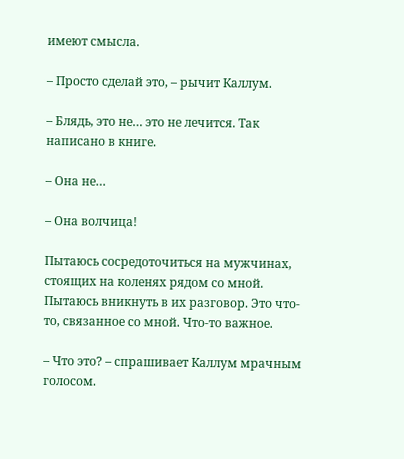имеют смысла.

– Просто сделай это, – рычит Каллум.

– Блядь, это не… это не лечится. Так написано в книге.

– Она не…

– Она волчица!

Пытаюсь сосредоточиться на мужчинах, стоящих на коленях рядом со мной. Пытаюсь вникнуть в их разговор. Это что-то, связанное со мной. Что-то важное.

– Что это? – спрашивает Каллум мрачным голосом.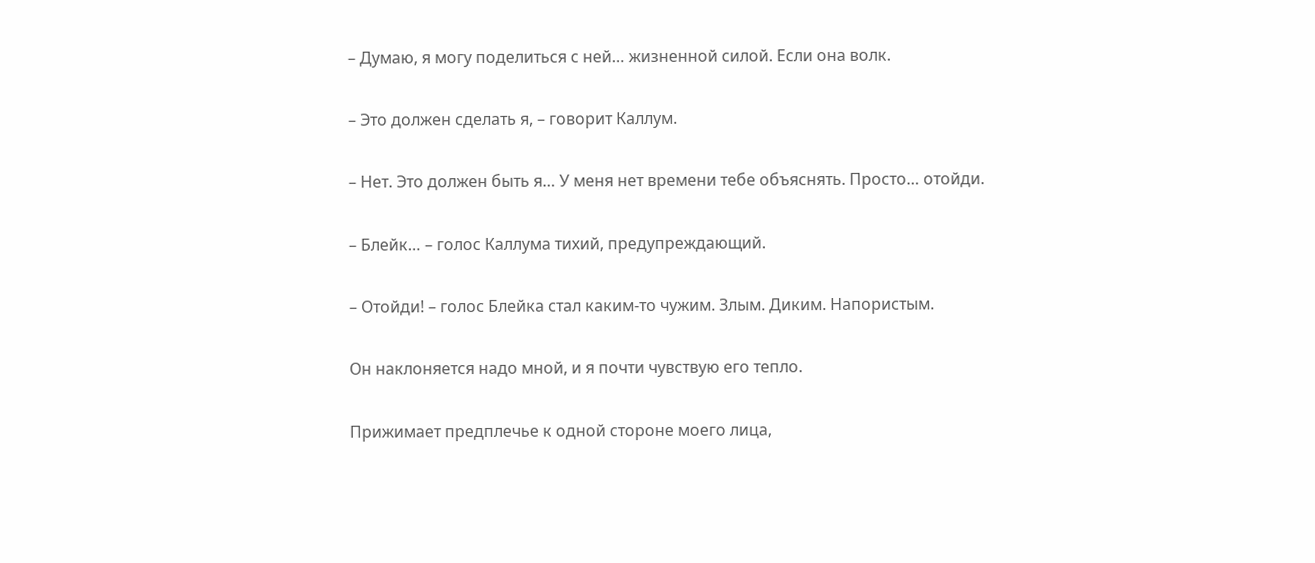– Думаю, я могу поделиться с ней… жизненной силой. Если она волк.

– Это должен сделать я, – говорит Каллум.

– Нет. Это должен быть я… У меня нет времени тебе объяснять. Просто… отойди.

– Блейк… – голос Каллума тихий, предупреждающий.

– Отойди! – голос Блейка стал каким-то чужим. Злым. Диким. Напористым.

Он наклоняется надо мной, и я почти чувствую его тепло.

Прижимает предплечье к одной стороне моего лица,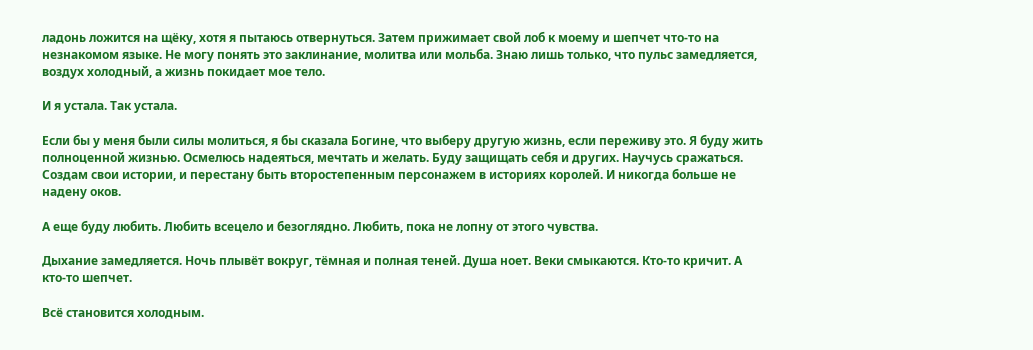ладонь ложится на щёку, хотя я пытаюсь отвернуться. Затем прижимает свой лоб к моему и шепчет что-то на незнакомом языке. Не могу понять это заклинание, молитва или мольба. Знаю лишь только, что пульс замедляется, воздух холодный, а жизнь покидает мое тело.

И я устала. Так устала.

Если бы у меня были силы молиться, я бы сказала Богине, что выберу другую жизнь, если переживу это. Я буду жить полноценной жизнью. Осмелюсь надеяться, мечтать и желать. Буду защищать себя и других. Научусь сражаться. Создам свои истории, и перестану быть второстепенным персонажем в историях королей. И никогда больше не надену оков.

А еще буду любить. Любить всецело и безоглядно. Любить, пока не лопну от этого чувства.

Дыхание замедляется. Ночь плывёт вокруг, тёмная и полная теней. Душа ноет. Веки смыкаются. Кто-то кричит. А кто-то шепчет.

Всё становится холодным.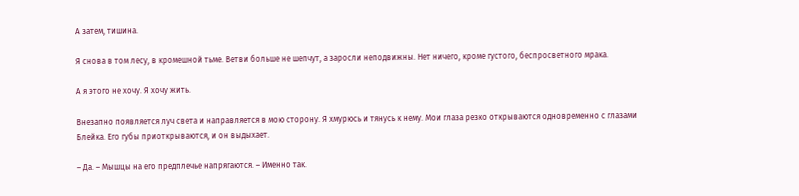А затем, тишина.

Я снова в том лесу, в кромешной тьме. Ветви больше не шепчут, а заросли неподвижны. Нет ничего, кроме густого, беспросветного мрака.

А я этого не хочу. Я хочу жить.

Внезапно появляется луч света и направляется в мою сторону. Я хмурюсь и тянусь к нему. Мои глаза резко открываются одновременно с глазами Блейка. Его губы приоткрываются, и он выдыхает.

– Да. – Мышцы на его предплечье напрягаются. – Именно так.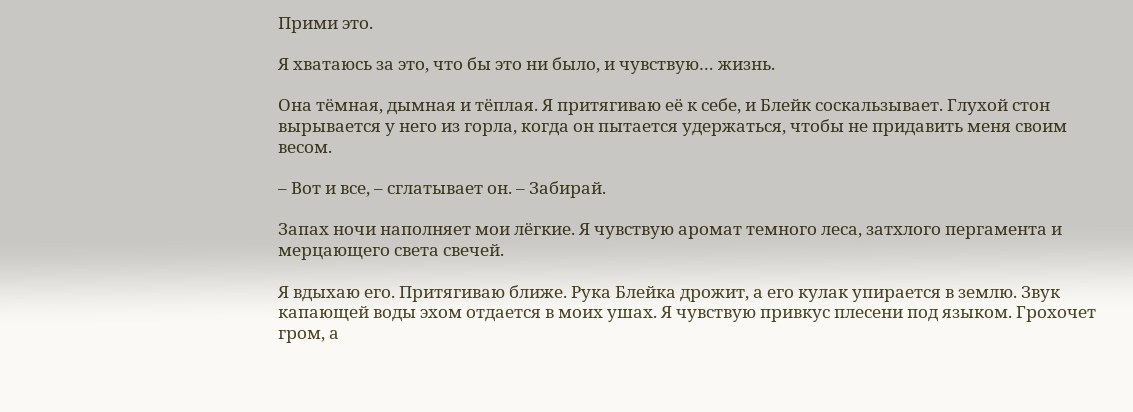Прими это.

Я хватаюсь за это, что бы это ни было, и чувствую… жизнь.

Она тёмная, дымная и тёплая. Я притягиваю её к себе, и Блейк соскальзывает. Глухой стон вырывается у него из горла, когда он пытается удержаться, чтобы не придавить меня своим весом.

– Вот и все, – сглатывает он. – Забирай.

Запах ночи наполняет мои лёгкие. Я чувствую аромат темного леса, затхлого пергамента и мерцающего света свечей.

Я вдыхаю его. Притягиваю ближе. Рука Блейка дрожит, а его кулак упирается в землю. Звук капающей воды эхом отдается в моих ушах. Я чувствую привкус плесени под языком. Грохочет гром, а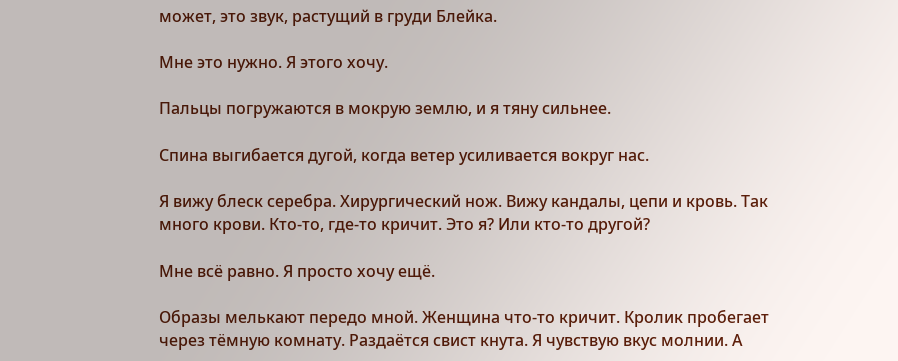может, это звук, растущий в груди Блейка.

Мне это нужно. Я этого хочу.

Пальцы погружаются в мокрую землю, и я тяну сильнее.

Спина выгибается дугой, когда ветер усиливается вокруг нас.

Я вижу блеск серебра. Хирургический нож. Вижу кандалы, цепи и кровь. Так много крови. Кто-то, где-то кричит. Это я? Или кто-то другой?

Мне всё равно. Я просто хочу ещё.

Образы мелькают передо мной. Женщина что-то кричит. Кролик пробегает через тёмную комнату. Раздаётся свист кнута. Я чувствую вкус молнии. А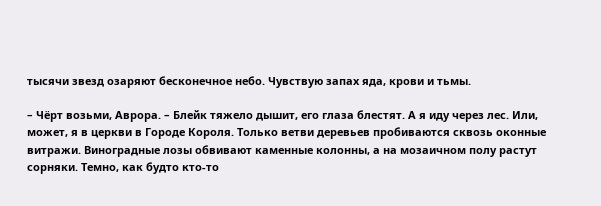тысячи звезд озаряют бесконечное небо. Чувствую запах яда, крови и тьмы.

– Чёрт возьми, Аврора. – Блейк тяжело дышит, его глаза блестят. А я иду через лес. Или, может, я в церкви в Городе Короля. Только ветви деревьев пробиваются сквозь оконные витражи. Виноградные лозы обвивают каменные колонны, а на мозаичном полу растут сорняки. Темно, как будто кто-то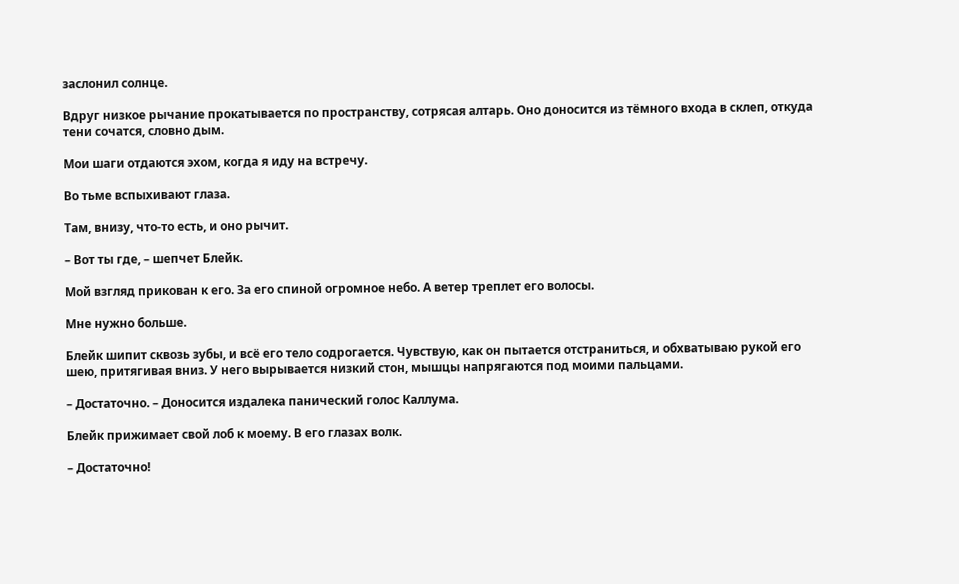заслонил солнце.

Вдруг низкое рычание прокатывается по пространству, сотрясая алтарь. Оно доносится из тёмного входа в склеп, откуда тени сочатся, словно дым.

Мои шаги отдаются эхом, когда я иду на встречу.

Во тьме вспыхивают глаза.

Там, внизу, что-то есть, и оно рычит.

– Вот ты где, – шепчет Блейк.

Мой взгляд прикован к его. За его спиной огромное небо. А ветер треплет его волосы.

Мне нужно больше.

Блейк шипит сквозь зубы, и всё его тело содрогается. Чувствую, как он пытается отстраниться, и обхватываю рукой его шею, притягивая вниз. У него вырывается низкий стон, мышцы напрягаются под моими пальцами.

– Достаточно. – Доносится издалека панический голос Каллума.

Блейк прижимает свой лоб к моему. В его глазах волк.

– Достаточно!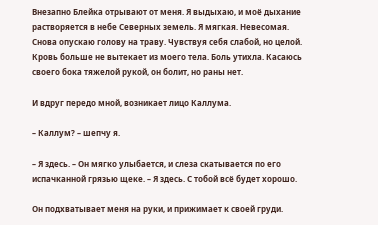Внезапно Блейка отрывают от меня. Я выдыхаю, и моё дыхание растворяется в небе Северных земель. Я мягкая. Невесомая. Снова опускаю голову на траву. Чувствуя себя слабой, но целой. Кровь больше не вытекает из моего тела. Боль утихла. Касаюсь своего бока тяжелой рукой, он болит, но раны нет.

И вдруг передо мной, возникает лицо Каллума.

– Каллум? – шепчу я.

– Я здесь. – Он мягко улыбается, и слеза скатывается по его испачканной грязью щеке. – Я здесь. С тобой всё будет хорошо.

Он подхватывает меня на руки, и прижимает к своей груди.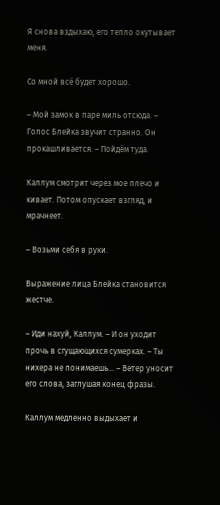Я снова вздыхаю, его тепло окутывает меня.

Со мной всё будет хорошо.

– Мой замок в паре миль отсюда. – Голос Блейка звучит странно. Он прокашливается. – Пойдём туда.

Каллум смотрит через мое плечо и кивает. Потом опускает взгляд, и мрачнеет.

– Возьми себя в руки.

Выражение лица Блейка становится жестче.

– Иди нахуй, Каллум. – И он уходит прочь в сгущающихся сумерках. – Ты нихера не понимаешь… – Ветер уносит его слова, заглушая конец фразы.

Каллум медленно выдыхает и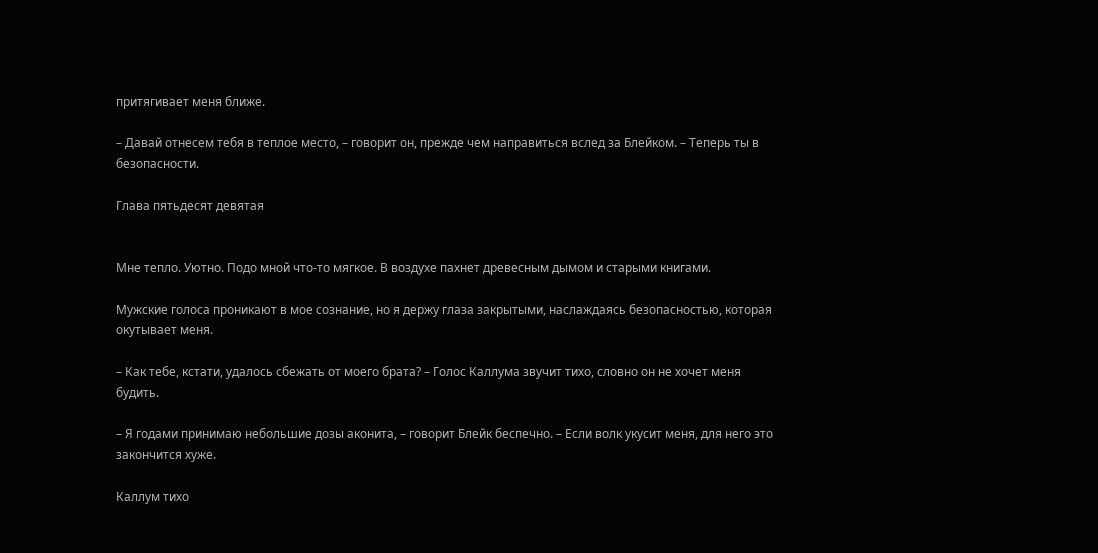притягивает меня ближе.

– Давай отнесем тебя в теплое место, – говорит он, прежде чем направиться вслед за Блейком. – Теперь ты в безопасности.

Глава пятьдесят девятая


Мне тепло. Уютно. Подо мной что-то мягкое. В воздухе пахнет древесным дымом и старыми книгами.

Мужские голоса проникают в мое сознание, но я держу глаза закрытыми, наслаждаясь безопасностью, которая окутывает меня.

– Как тебе, кстати, удалось сбежать от моего брата? – Голос Каллума звучит тихо, словно он не хочет меня будить.

– Я годами принимаю небольшие дозы аконита, – говорит Блейк беспечно. – Если волк укусит меня, для него это закончится хуже.

Каллум тихо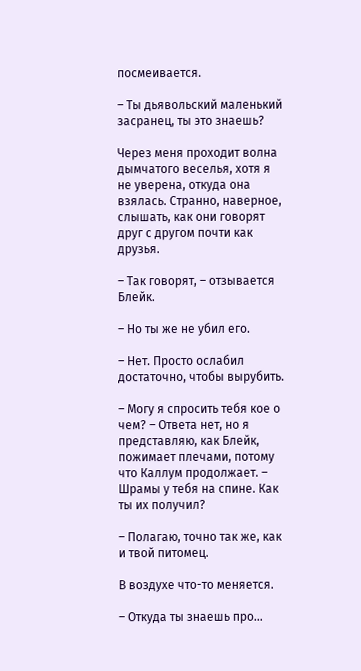посмеивается.

– Ты дьявольский маленький засранец, ты это знаешь?

Через меня проходит волна дымчатого веселья, хотя я не уверена, откуда она взялась. Странно, наверное, слышать, как они говорят друг с другом почти как друзья.

– Так говорят, – отзывается Блейк.

– Но ты же не убил его.

– Нет. Просто ослабил достаточно, чтобы вырубить.

– Могу я спросить тебя кое о чем? – Ответа нет, но я представляю, как Блейк, пожимает плечами, потому что Каллум продолжает. – Шрамы у тебя на спине. Как ты их получил?

– Полагаю, точно так же, как и твой питомец.

В воздухе что-то меняется.

– Откуда ты знаешь про…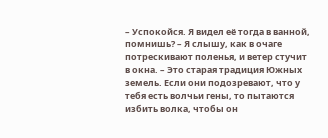– Успокойся. Я видел её тогда в ванной, помнишь? – Я слышу, как в очаге потрескивают поленья, и ветер стучит в окна. – Это старая традиция Южных земель. Если они подозревают, что у тебя есть волчьи гены, то пытаются избить волка, чтобы он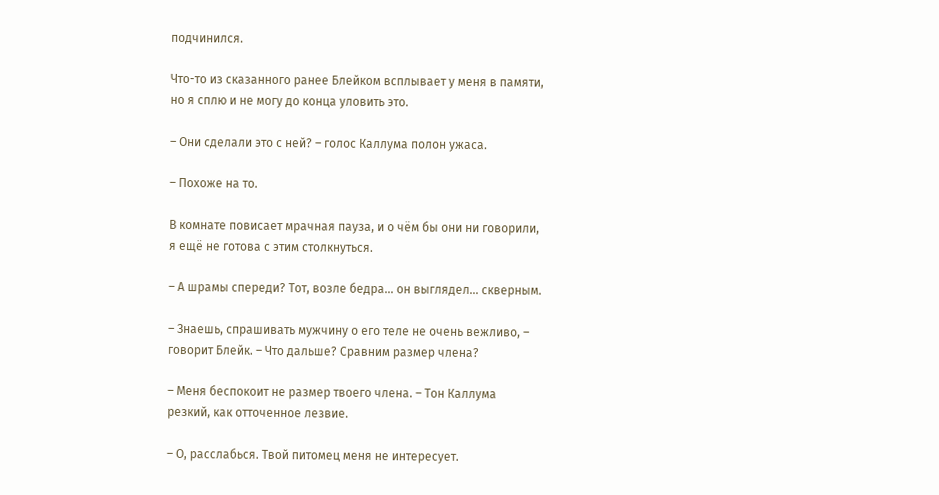подчинился.

Что-то из сказанного ранее Блейком всплывает у меня в памяти, но я сплю и не могу до конца уловить это.

– Они сделали это с ней? – голос Каллума полон ужаса.

– Похоже на то.

В комнате повисает мрачная пауза, и о чём бы они ни говорили, я ещё не готова с этим столкнуться.

– А шрамы спереди? Тот, возле бедра… он выглядел… скверным.

– Знаешь, спрашивать мужчину о его теле не очень вежливо, – говорит Блейк. – Что дальше? Сравним размер члена?

– Меня беспокоит не размер твоего члена. – Тон Каллума резкий, как отточенное лезвие.

– О, расслабься. Твой питомец меня не интересует.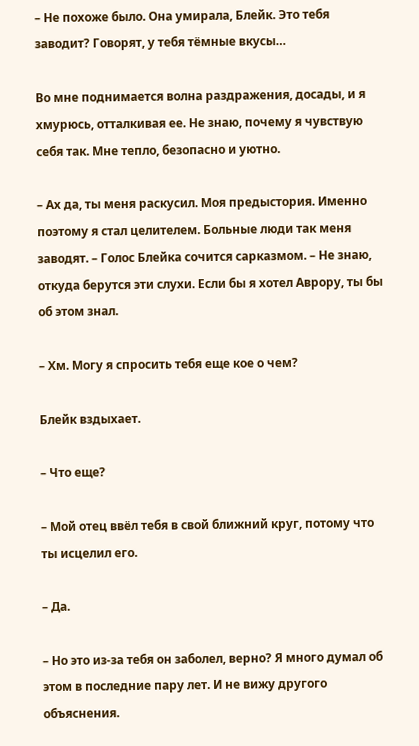– Не похоже было. Она умирала, Блейк. Это тебя заводит? Говорят, у тебя тёмные вкусы…

Во мне поднимается волна раздражения, досады, и я хмурюсь, отталкивая ее. Не знаю, почему я чувствую себя так. Мне тепло, безопасно и уютно.

– Ах да, ты меня раскусил. Моя предыстория. Именно поэтому я стал целителем. Больные люди так меня заводят. – Голос Блейка сочится сарказмом. – Не знаю, откуда берутся эти слухи. Если бы я хотел Аврору, ты бы об этом знал.

– Хм. Могу я спросить тебя еще кое о чем?

Блейк вздыхает.

– Что еще?

– Мой отец ввёл тебя в свой ближний круг, потому что ты исцелил его.

– Да.

– Но это из-за тебя он заболел, верно? Я много думал об этом в последние пару лет. И не вижу другого объяснения.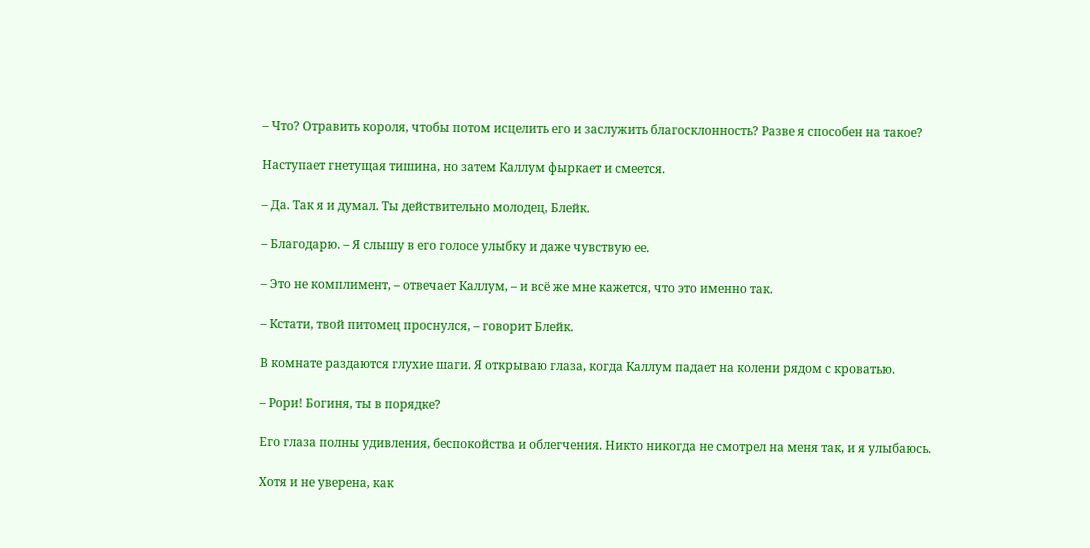– Что? Отравить короля, чтобы потом исцелить его и заслужить благосклонность? Разве я способен на такое?

Наступает гнетущая тишина, но затем Каллум фыркает и смеется.

– Да. Так я и думал. Ты действительно молодец, Блейк.

– Благодарю. – Я слышу в его голосе улыбку и даже чувствую ее.

– Это не комплимент, – отвечает Каллум, – и всё же мне кажется, что это именно так.

– Кстати, твой питомец проснулся, – говорит Блейк.

В комнате раздаются глухие шаги. Я открываю глаза, когда Каллум падает на колени рядом с кроватью.

– Рори! Богиня, ты в порядке?

Его глаза полны удивления, беспокойства и облегчения. Никто никогда не смотрел на меня так, и я улыбаюсь.

Хотя и не уверена, как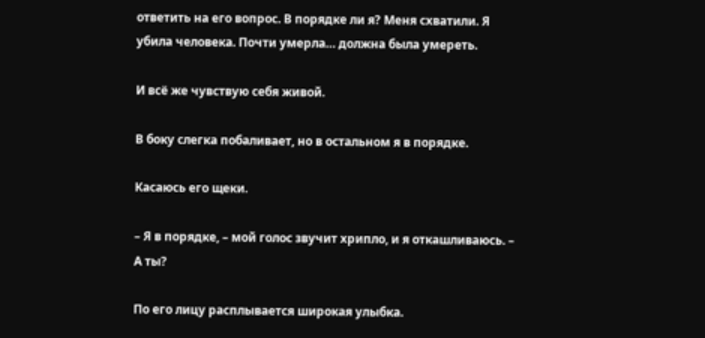ответить на его вопрос. В порядке ли я? Меня схватили. Я убила человека. Почти умерла… должна была умереть.

И всё же чувствую себя живой.

В боку слегка побаливает, но в остальном я в порядке.

Касаюсь его щеки.

– Я в порядке, – мой голос звучит хрипло, и я откашливаюсь. – А ты?

По его лицу расплывается широкая улыбка.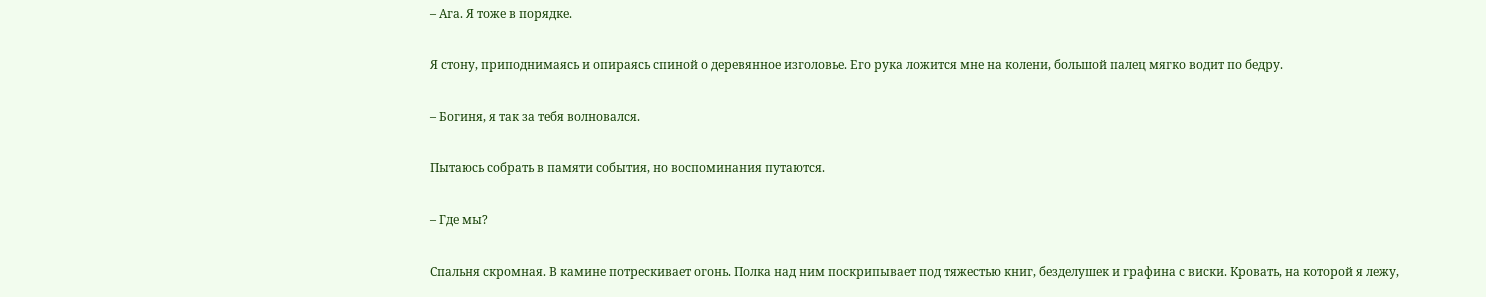– Ага. Я тоже в порядке.

Я стону, приподнимаясь и опираясь спиной о деревянное изголовье. Его рука ложится мне на колени, большой палец мягко водит по бедру.

– Богиня, я так за тебя волновался.

Пытаюсь собрать в памяти события, но воспоминания путаются.

– Где мы?

Спальня скромная. В камине потрескивает огонь. Полка над ним поскрипывает под тяжестью книг, безделушек и графина с виски. Кровать, на которой я лежу,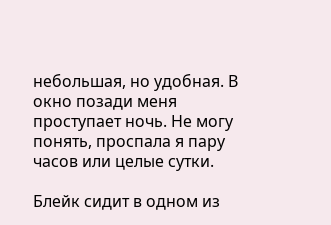небольшая, но удобная. В окно позади меня проступает ночь. Не могу понять, проспала я пару часов или целые сутки.

Блейк сидит в одном из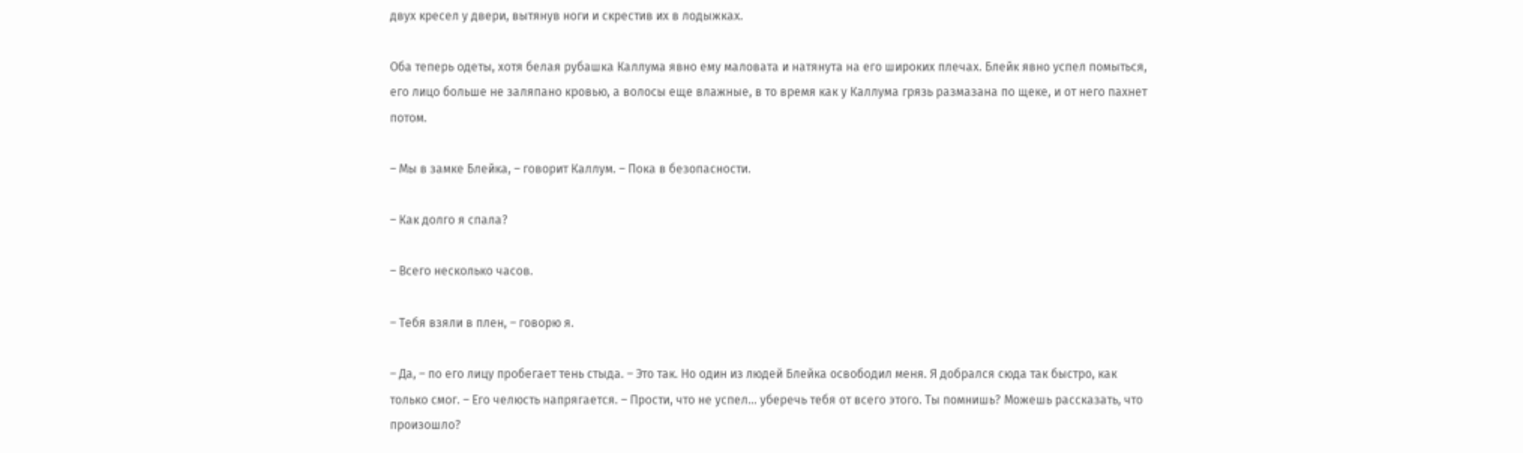двух кресел у двери, вытянув ноги и скрестив их в лодыжках.

Оба теперь одеты, хотя белая рубашка Каллума явно ему маловата и натянута на его широких плечах. Блейк явно успел помыться, его лицо больше не заляпано кровью, а волосы еще влажные, в то время как у Каллума грязь размазана по щеке, и от него пахнет потом.

– Мы в замке Блейка, – говорит Каллум. – Пока в безопасности.

– Как долго я спала?

– Всего несколько часов.

– Тебя взяли в плен, – говорю я.

– Да, – по его лицу пробегает тень стыда. – Это так. Но один из людей Блейка освободил меня. Я добрался сюда так быстро, как только смог. – Его челюсть напрягается. – Прости, что не успел… уберечь тебя от всего этого. Ты помнишь? Можешь рассказать, что произошло?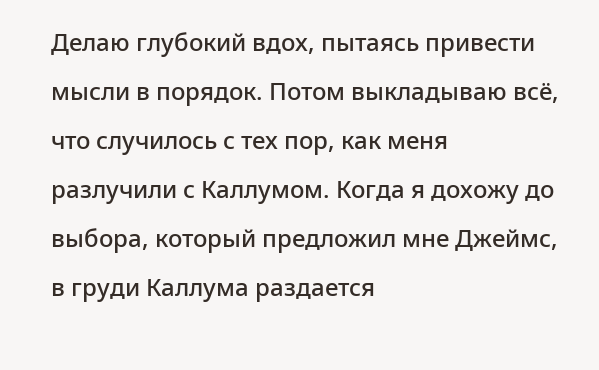Делаю глубокий вдох, пытаясь привести мысли в порядок. Потом выкладываю всё, что случилось с тех пор, как меня разлучили с Каллумом. Когда я дохожу до выбора, который предложил мне Джеймс, в груди Каллума раздается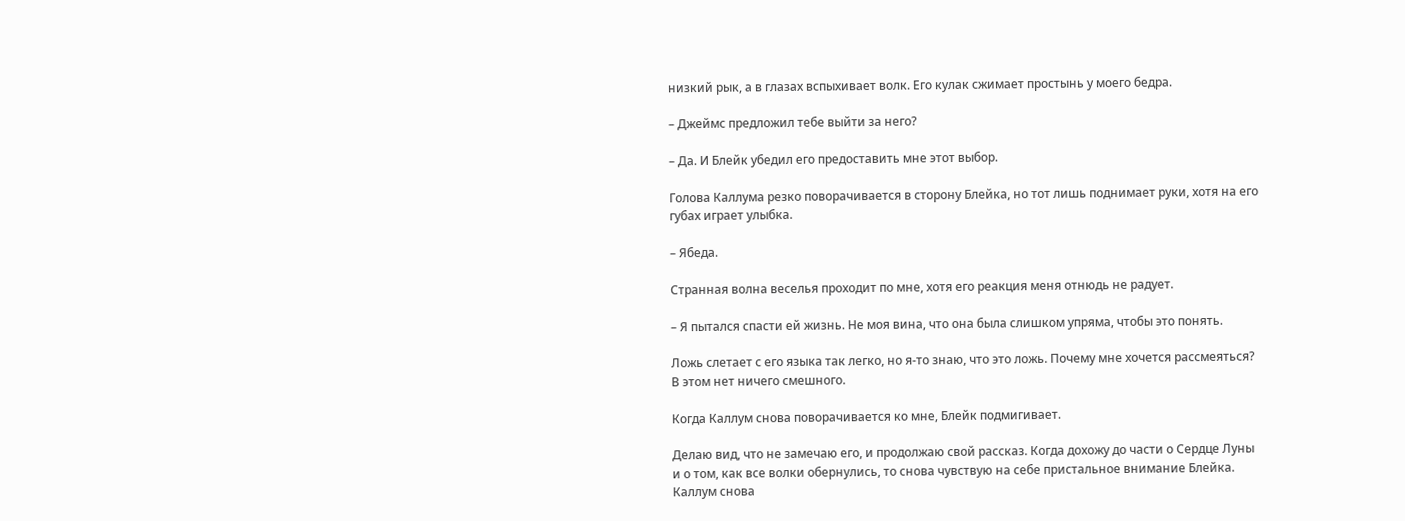низкий рык, а в глазах вспыхивает волк. Его кулак сжимает простынь у моего бедра.

– Джеймс предложил тебе выйти за него?

– Да. И Блейк убедил его предоставить мне этот выбор.

Голова Каллума резко поворачивается в сторону Блейка, но тот лишь поднимает руки, хотя на его губах играет улыбка.

– Ябеда.

Странная волна веселья проходит по мне, хотя его реакция меня отнюдь не радует.

– Я пытался спасти ей жизнь. Не моя вина, что она была слишком упряма, чтобы это понять.

Ложь слетает с его языка так легко, но я-то знаю, что это ложь. Почему мне хочется рассмеяться? В этом нет ничего смешного.

Когда Каллум снова поворачивается ко мне, Блейк подмигивает.

Делаю вид, что не замечаю его, и продолжаю свой рассказ. Когда дохожу до части о Сердце Луны и о том, как все волки обернулись, то снова чувствую на себе пристальное внимание Блейка. Каллум снова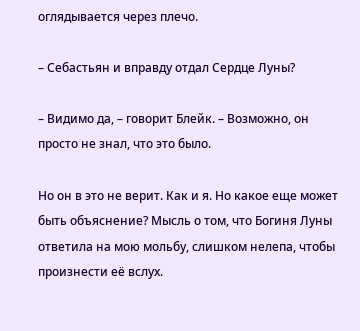оглядывается через плечо.

– Себастьян и вправду отдал Сердце Луны?

– Видимо да, – говорит Блейк. – Возможно, он просто не знал, что это было.

Но он в это не верит. Как и я. Но какое еще может быть объяснение? Мысль о том, что Богиня Луны ответила на мою мольбу, слишком нелепа, чтобы произнести её вслух.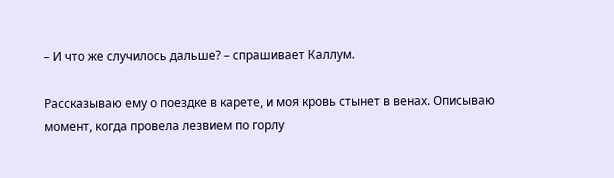– И что же случилось дальше? – спрашивает Каллум.

Рассказываю ему о поездке в карете, и моя кровь стынет в венах. Описываю момент, когда провела лезвием по горлу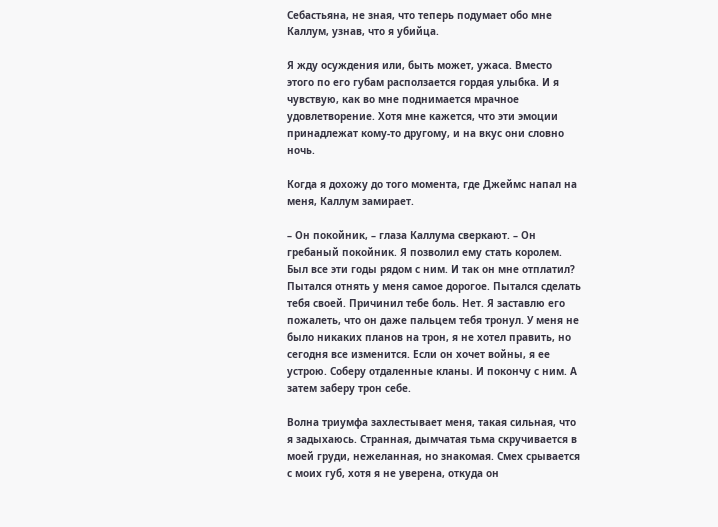Себастьяна, не зная, что теперь подумает обо мне Каллум, узнав, что я убийца.

Я жду осуждения или, быть может, ужаса. Вместо этого по его губам расползается гордая улыбка. И я чувствую, как во мне поднимается мрачное удовлетворение. Хотя мне кажется, что эти эмоции принадлежат кому-то другому, и на вкус они словно ночь.

Когда я дохожу до того момента, где Джеймс напал на меня, Каллум замирает.

– Он покойник, – глаза Каллума сверкают. – Он гребаный покойник. Я позволил ему стать королем. Был все эти годы рядом с ним. И так он мне отплатил? Пытался отнять у меня самое дорогое. Пытался сделать тебя своей. Причинил тебе боль. Нет. Я заставлю его пожалеть, что он даже пальцем тебя тронул. У меня не было никаких планов на трон, я не хотел править, но сегодня все изменится. Если он хочет войны, я ее устрою. Соберу отдаленные кланы. И покончу с ним. А затем заберу трон себе.

Волна триумфа захлестывает меня, такая сильная, что я задыхаюсь. Странная, дымчатая тьма скручивается в моей груди, нежеланная, но знакомая. Смех срывается с моих губ, хотя я не уверена, откуда он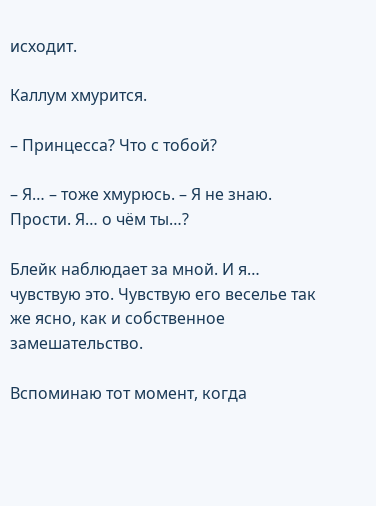исходит.

Каллум хмурится.

– Принцесса? Что с тобой?

– Я… – тоже хмурюсь. – Я не знаю. Прости. Я… о чём ты…?

Блейк наблюдает за мной. И я… чувствую это. Чувствую его веселье так же ясно, как и собственное замешательство.

Вспоминаю тот момент, когда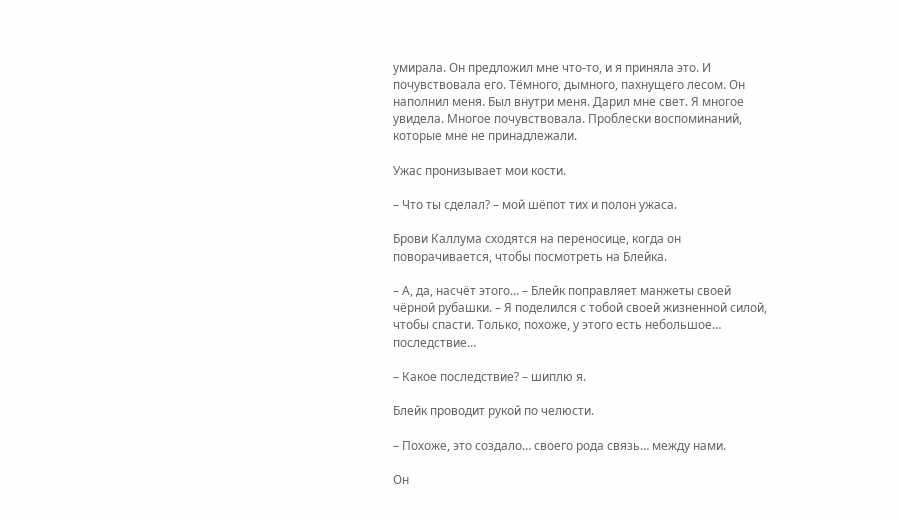умирала. Он предложил мне что-то, и я приняла это. И почувствовала его. Тёмного, дымного, пахнущего лесом. Он наполнил меня. Был внутри меня. Дарил мне свет. Я многое увидела. Многое почувствовала. Проблески воспоминаний, которые мне не принадлежали.

Ужас пронизывает мои кости.

– Что ты сделал? – мой шёпот тих и полон ужаса.

Брови Каллума сходятся на переносице, когда он поворачивается, чтобы посмотреть на Блейка.

– А, да, насчёт этого… – Блейк поправляет манжеты своей чёрной рубашки. – Я поделился с тобой своей жизненной силой, чтобы спасти. Только, похоже, у этого есть небольшое… последствие…

– Какое последствие? – шиплю я.

Блейк проводит рукой по челюсти.

– Похоже, это создало… своего рода связь… между нами.

Он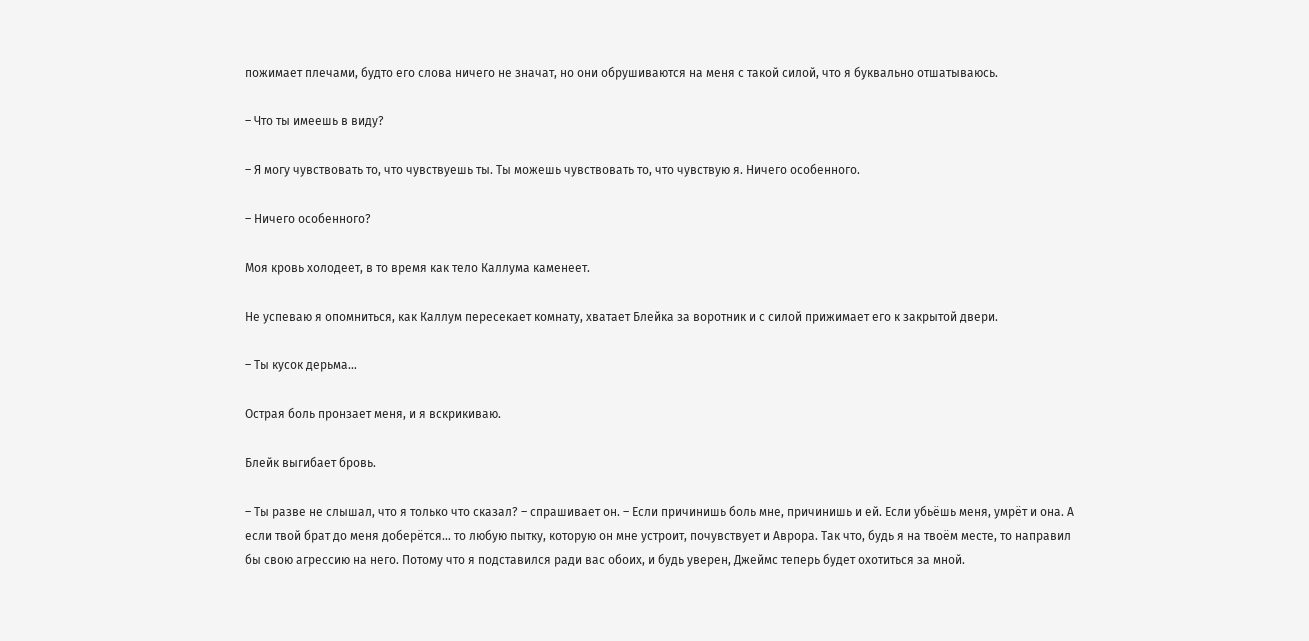пожимает плечами, будто его слова ничего не значат, но они обрушиваются на меня с такой силой, что я буквально отшатываюсь.

– Что ты имеешь в виду?

– Я могу чувствовать то, что чувствуешь ты. Ты можешь чувствовать то, что чувствую я. Ничего особенного.

– Ничего особенного?

Моя кровь холодеет, в то время как тело Каллума каменеет.

Не успеваю я опомниться, как Каллум пересекает комнату, хватает Блейка за воротник и с силой прижимает его к закрытой двери.

– Ты кусок дерьма…

Острая боль пронзает меня, и я вскрикиваю.

Блейк выгибает бровь.

– Ты разве не слышал, что я только что сказал? – спрашивает он. – Если причинишь боль мне, причинишь и ей. Если убьёшь меня, умрёт и она. А если твой брат до меня доберётся… то любую пытку, которую он мне устроит, почувствует и Аврора. Так что, будь я на твоём месте, то направил бы свою агрессию на него. Потому что я подставился ради вас обоих, и будь уверен, Джеймс теперь будет охотиться за мной.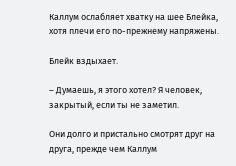Каллум ослабляет хватку на шее Блейка, хотя плечи его по-прежнему напряжены.

Блейк вздыхает.

– Думаешь, я этого хотел? Я человек, закрытый, если ты не заметил.

Они долго и пристально смотрят друг на друга, прежде чем Каллум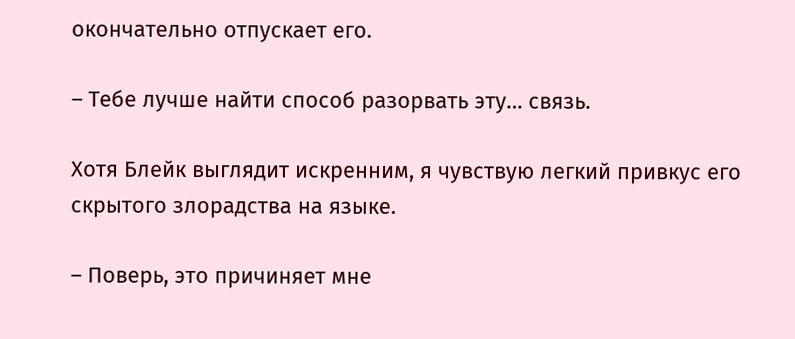окончательно отпускает его.

– Тебе лучше найти способ разорвать эту… связь.

Хотя Блейк выглядит искренним, я чувствую легкий привкус его скрытого злорадства на языке.

– Поверь, это причиняет мне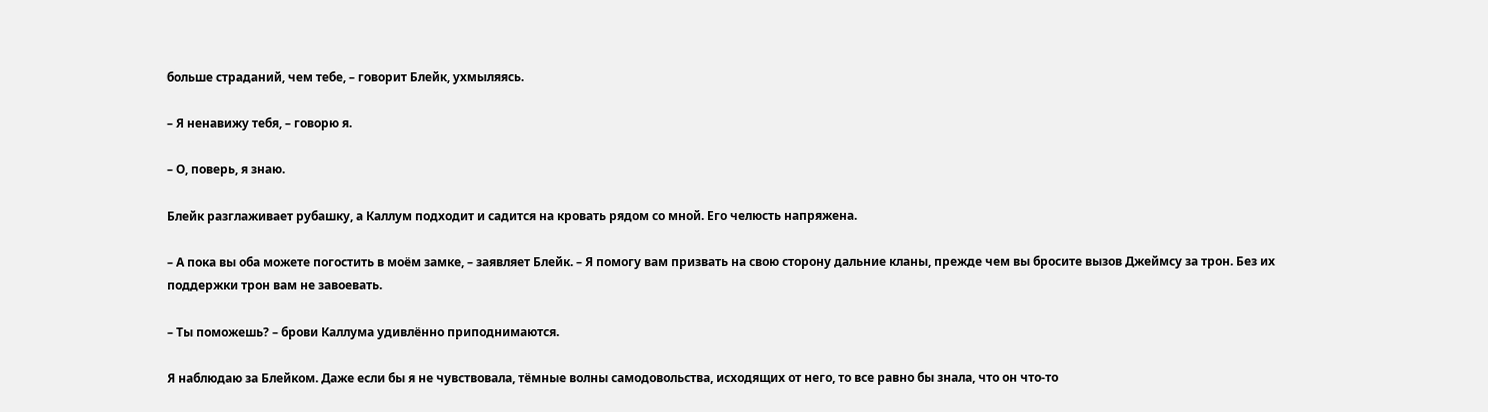больше страданий, чем тебе, – говорит Блейк, ухмыляясь.

– Я ненавижу тебя, – говорю я.

– О, поверь, я знаю.

Блейк разглаживает рубашку, а Каллум подходит и садится на кровать рядом со мной. Его челюсть напряжена.

– А пока вы оба можете погостить в моём замке, – заявляет Блейк. – Я помогу вам призвать на свою сторону дальние кланы, прежде чем вы бросите вызов Джеймсу за трон. Без их поддержки трон вам не завоевать.

– Ты поможешь? – брови Каллума удивлённо приподнимаются.

Я наблюдаю за Блейком. Даже если бы я не чувствовала, тёмные волны самодовольства, исходящих от него, то все равно бы знала, что он что-то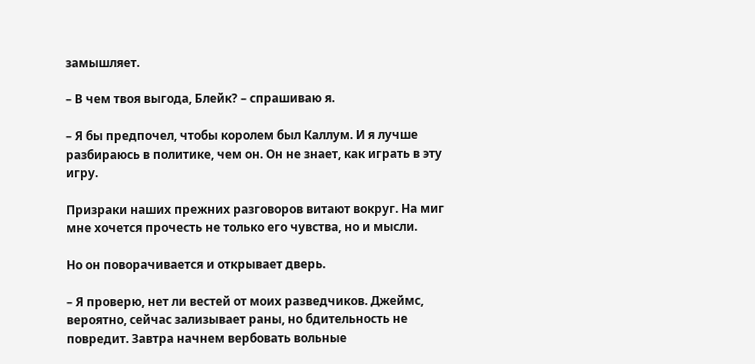замышляет.

– В чем твоя выгода, Блейк? – спрашиваю я.

– Я бы предпочел, чтобы королем был Каллум. И я лучше разбираюсь в политике, чем он. Он не знает, как играть в эту игру.

Призраки наших прежних разговоров витают вокруг. На миг мне хочется прочесть не только его чувства, но и мысли.

Но он поворачивается и открывает дверь.

– Я проверю, нет ли вестей от моих разведчиков. Джеймс, вероятно, сейчас зализывает раны, но бдительность не повредит. Завтра начнем вербовать вольные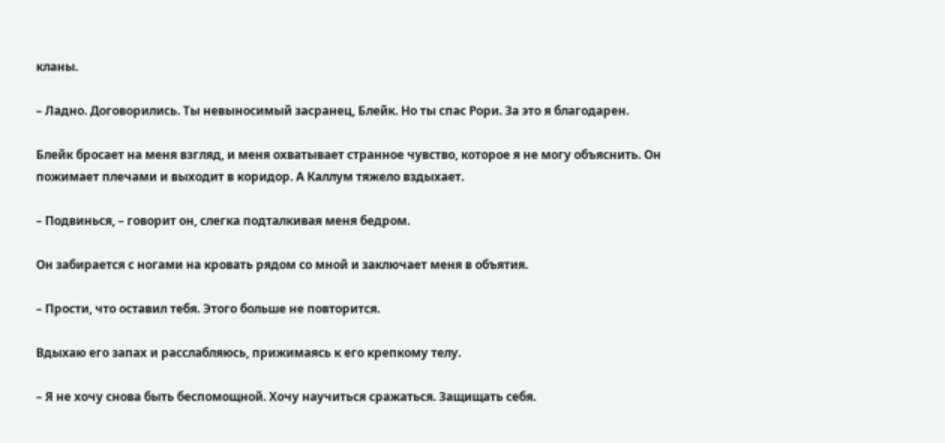кланы.

– Ладно. Договорились. Ты невыносимый засранец, Блейк. Но ты спас Рори. За это я благодарен.

Блейк бросает на меня взгляд, и меня охватывает странное чувство, которое я не могу объяснить. Он пожимает плечами и выходит в коридор. А Каллум тяжело вздыхает.

– Подвинься, – говорит он, слегка подталкивая меня бедром.

Он забирается с ногами на кровать рядом со мной и заключает меня в объятия.

– Прости, что оставил тебя. Этого больше не повторится.

Вдыхаю его запах и расслабляюсь, прижимаясь к его крепкому телу.

– Я не хочу снова быть беспомощной. Хочу научиться сражаться. Защищать себя.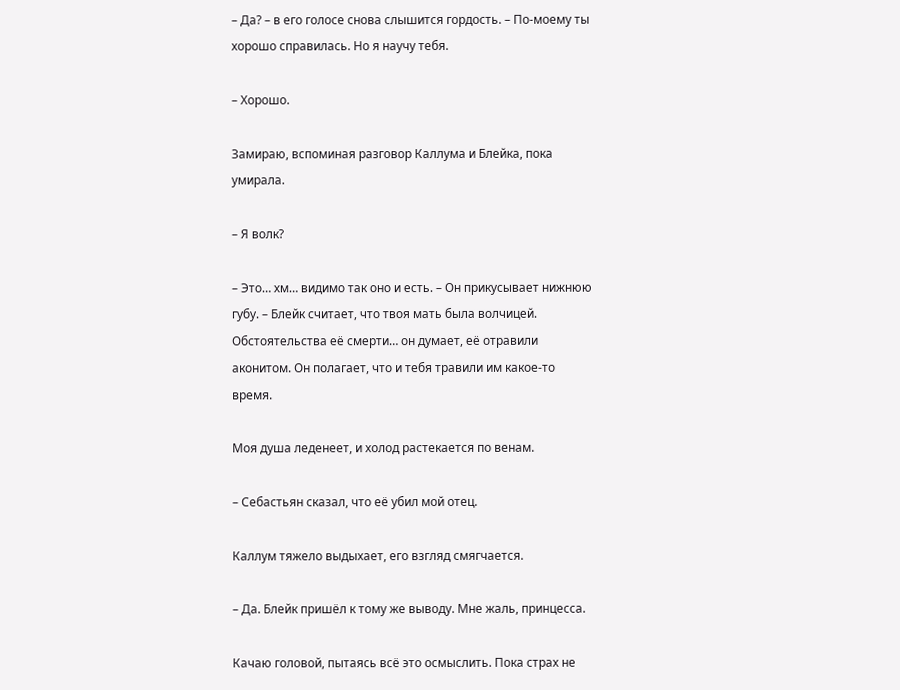– Да? – в его голосе снова слышится гордость. – По-моему ты хорошо справилась. Но я научу тебя.

– Хорошо.

Замираю, вспоминая разговор Каллума и Блейка, пока умирала.

– Я волк?

– Это… хм… видимо так оно и есть. – Он прикусывает нижнюю губу. – Блейк считает, что твоя мать была волчицей. Обстоятельства её смерти… он думает, её отравили аконитом. Он полагает, что и тебя травили им какое-то время.

Моя душа леденеет, и холод растекается по венам.

– Себастьян сказал, что её убил мой отец.

Каллум тяжело выдыхает, его взгляд смягчается.

– Да. Блейк пришёл к тому же выводу. Мне жаль, принцесса.

Качаю головой, пытаясь всё это осмыслить. Пока страх не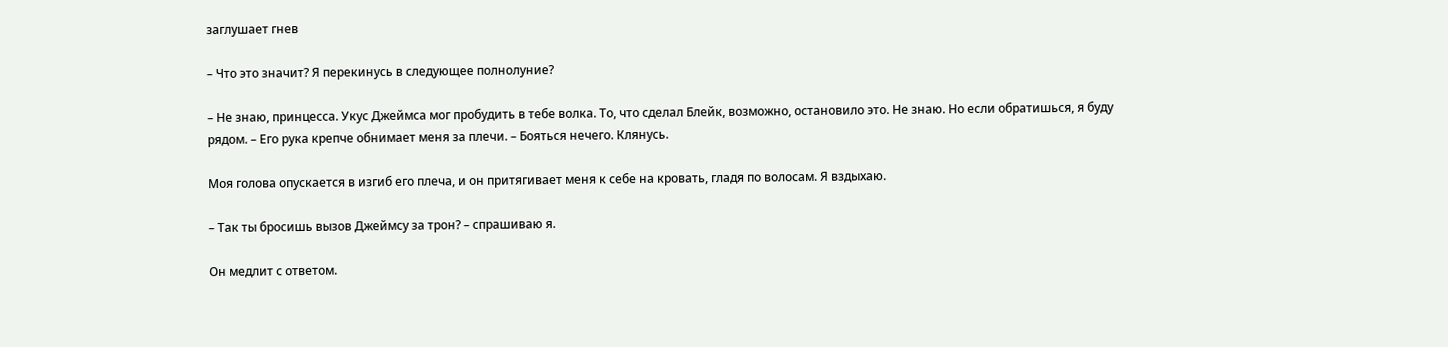заглушает гнев

– Что это значит? Я перекинусь в следующее полнолуние?

– Не знаю, принцесса. Укус Джеймса мог пробудить в тебе волка. То, что сделал Блейк, возможно, остановило это. Не знаю. Но если обратишься, я буду рядом. – Его рука крепче обнимает меня за плечи. – Бояться нечего. Клянусь.

Моя голова опускается в изгиб его плеча, и он притягивает меня к себе на кровать, гладя по волосам. Я вздыхаю.

– Так ты бросишь вызов Джеймсу за трон? – спрашиваю я.

Он медлит с ответом.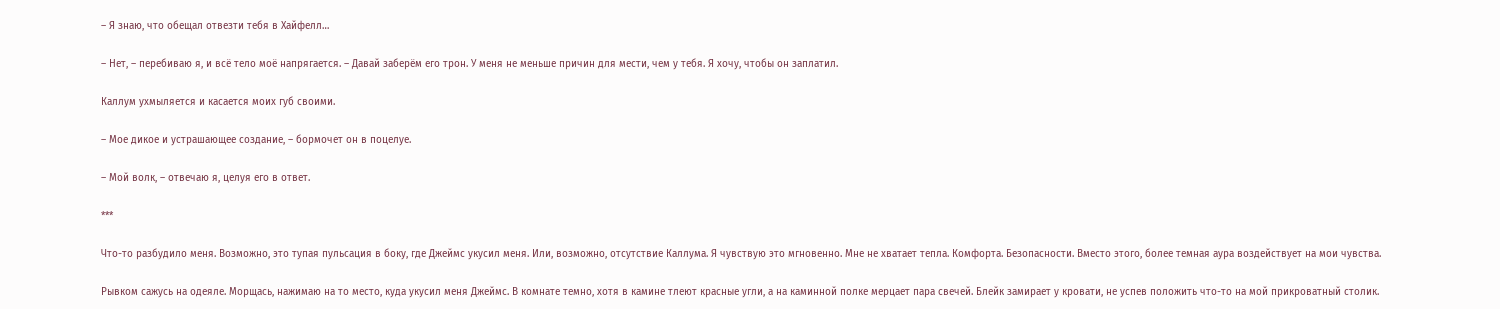– Я знаю, что обещал отвезти тебя в Хайфелл…

– Нет, – перебиваю я, и всё тело моё напрягается. – Давай заберём его трон. У меня не меньше причин для мести, чем у тебя. Я хочу, чтобы он заплатил.

Каллум ухмыляется и касается моих губ своими.

– Мое дикое и устрашающее создание, – бормочет он в поцелуе.

– Мой волк, – отвечаю я, целуя его в ответ.

***

Что-то разбудило меня. Возможно, это тупая пульсация в боку, где Джеймс укусил меня. Или, возможно, отсутствие Каллума. Я чувствую это мгновенно. Мне не хватает тепла. Комфорта. Безопасности. Вместо этого, более темная аура воздействует на мои чувства.

Рывком сажусь на одеяле. Морщась, нажимаю на то место, куда укусил меня Джеймс. В комнате темно, хотя в камине тлеют красные угли, а на каминной полке мерцает пара свечей. Блейк замирает у кровати, не успев положить что-то на мой прикроватный столик.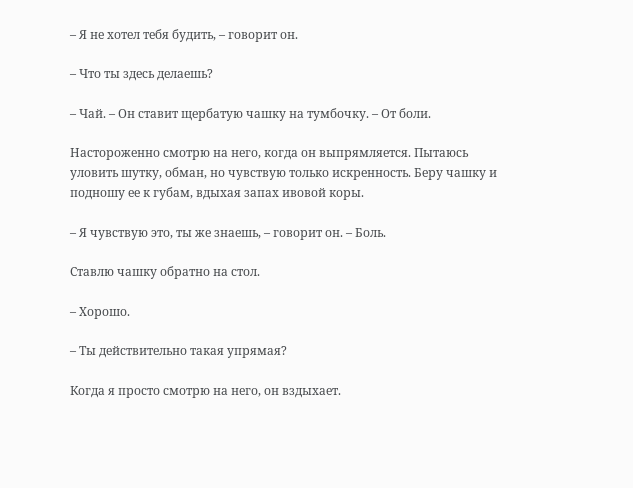– Я не хотел тебя будить, – говорит он.

– Что ты здесь делаешь?

– Чай. – Он ставит щербатую чашку на тумбочку. – От боли.

Настороженно смотрю на него, когда он выпрямляется. Пытаюсь уловить шутку, обман, но чувствую только искренность. Беру чашку и подношу ее к губам, вдыхая запах ивовой коры.

– Я чувствую это, ты же знаешь, – говорит он. – Боль.

Ставлю чашку обратно на стол.

– Хорошо.

– Ты действительно такая упрямая?

Когда я просто смотрю на него, он вздыхает.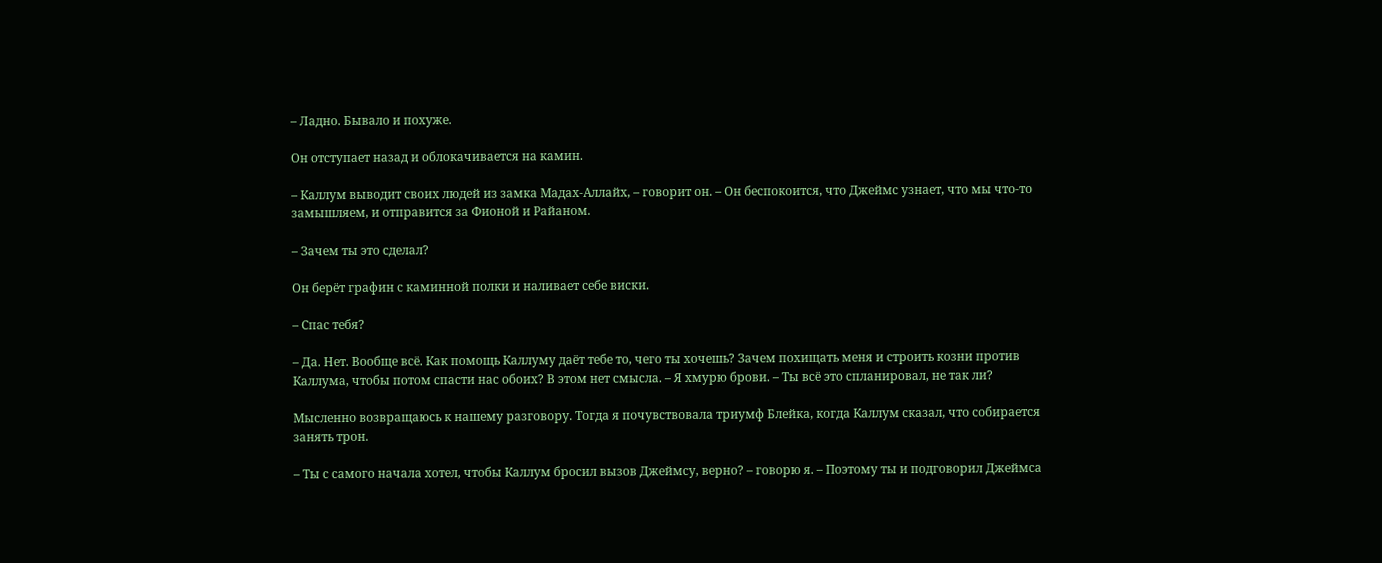– Ладно. Бывало и похуже.

Он отступает назад и облокачивается на камин.

– Каллум выводит своих людей из замка Мадах-Аллайх, – говорит он. – Он беспокоится, что Джеймс узнает, что мы что-то замышляем, и отправится за Фионой и Райаном.

– Зачем ты это сделал?

Он берёт графин с каминной полки и наливает себе виски.

– Спас тебя?

– Да. Нет. Вообще всё. Как помощь Каллуму даёт тебе то, чего ты хочешь? Зачем похищать меня и строить козни против Каллума, чтобы потом спасти нас обоих? В этом нет смысла. – Я хмурю брови. – Ты всё это спланировал, не так ли?

Мысленно возвращаюсь к нашему разговору. Тогда я почувствовала триумф Блейка, когда Каллум сказал, что собирается занять трон.

– Ты с самого начала хотел, чтобы Каллум бросил вызов Джеймсу, верно? – говорю я. – Поэтому ты и подговорил Джеймса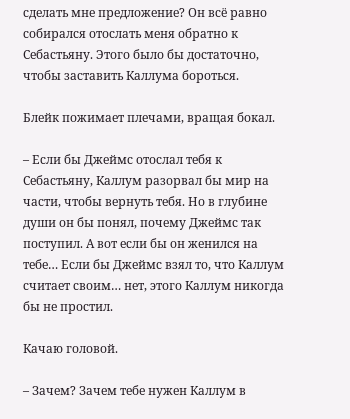сделать мне предложение? Он всё равно собирался отослать меня обратно к Себастьяну. Этого было бы достаточно, чтобы заставить Каллума бороться.

Блейк пожимает плечами, вращая бокал.

– Если бы Джеймс отослал тебя к Себастьяну, Каллум разорвал бы мир на части, чтобы вернуть тебя. Но в глубине души он бы понял, почему Джеймс так поступил. А вот если бы он женился на тебе… Если бы Джеймс взял то, что Каллум считает своим… нет, этого Каллум никогда бы не простил.

Качаю головой.

– Зачем? Зачем тебе нужен Каллум в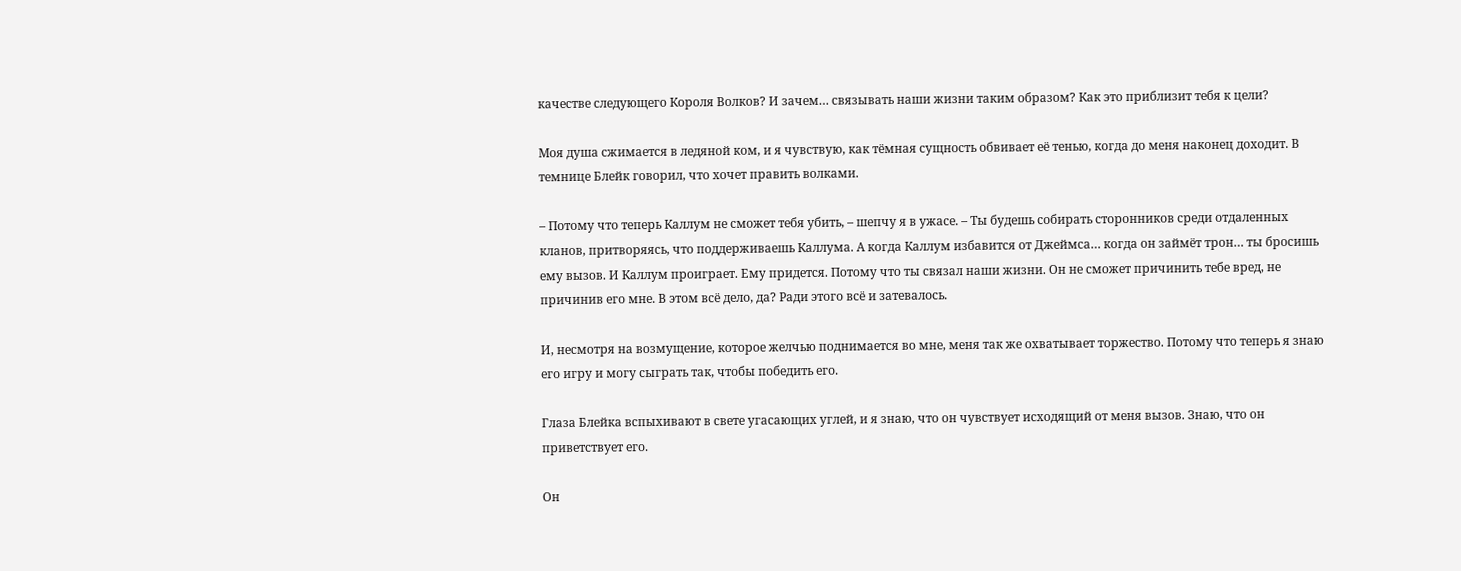качестве следующего Короля Волков? И зачем… связывать наши жизни таким образом? Как это приблизит тебя к цели?

Моя душа сжимается в ледяной ком, и я чувствую, как тёмная сущность обвивает её тенью, когда до меня наконец доходит. В темнице Блейк говорил, что хочет править волками.

– Потому что теперь Каллум не сможет тебя убить, – шепчу я в ужасе. – Ты будешь собирать сторонников среди отдаленных кланов, притворяясь, что поддерживаешь Каллума. А когда Каллум избавится от Джеймса… когда он займёт трон… ты бросишь ему вызов. И Каллум проиграет. Ему придется. Потому что ты связал наши жизни. Он не сможет причинить тебе вред, не причинив его мне. В этом всё дело, да? Ради этого всё и затевалось.

И, несмотря на возмущение, которое желчью поднимается во мне, меня так же охватывает торжество. Потому что теперь я знаю его игру и могу сыграть так, чтобы победить его.

Глаза Блейка вспыхивают в свете угасающих углей, и я знаю, что он чувствует исходящий от меня вызов. Знаю, что он приветствует его.

Он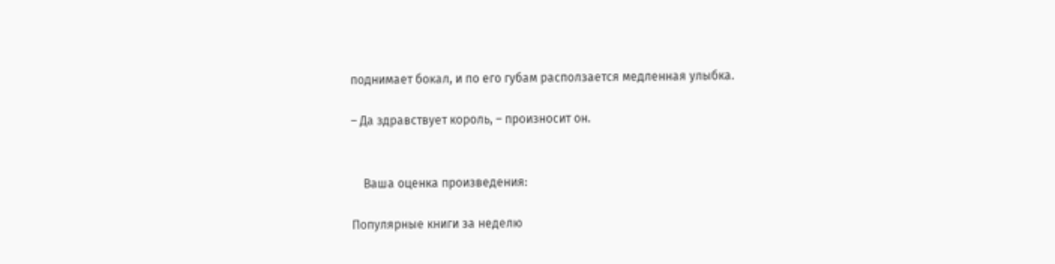поднимает бокал, и по его губам расползается медленная улыбка.

– Да здравствует король, – произносит он.


    Ваша оценка произведения:

Популярные книги за неделю